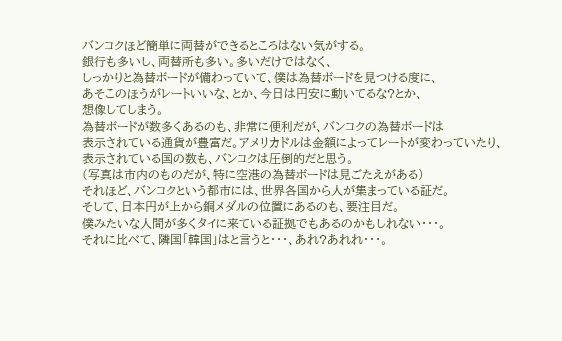バンコクほど簡単に両替ができるところはない気がする。
銀行も多いし、両替所も多い。多いだけではなく、
しっかりと為替ボードが備わっていて、僕は為替ボードを見つける度に、
あそこのほうがレートいいな、とか、今日は円安に動いてるな?とか、
想像してしまう。
為替ボードが数多くあるのも、非常に便利だが、バンコクの為替ボードは
表示されている通貨が豊富だ。アメリカドルは金額によってレートが変わっていたり、
表示されている国の数も、バンコクは圧倒的だと思う。
(写真は市内のものだが、特に空港の為替ボードは見ごたえがある)
それほど、バンコクという都市には、世界各国から人が集まっている証だ。
そして、日本円が上から銅メダルの位置にあるのも、要注目だ。
僕みたいな人間が多くタイに来ている証拠でもあるのかもしれない・・・。
それに比べて、隣国「韓国」はと言うと・・・、あれ?あれれ・・・。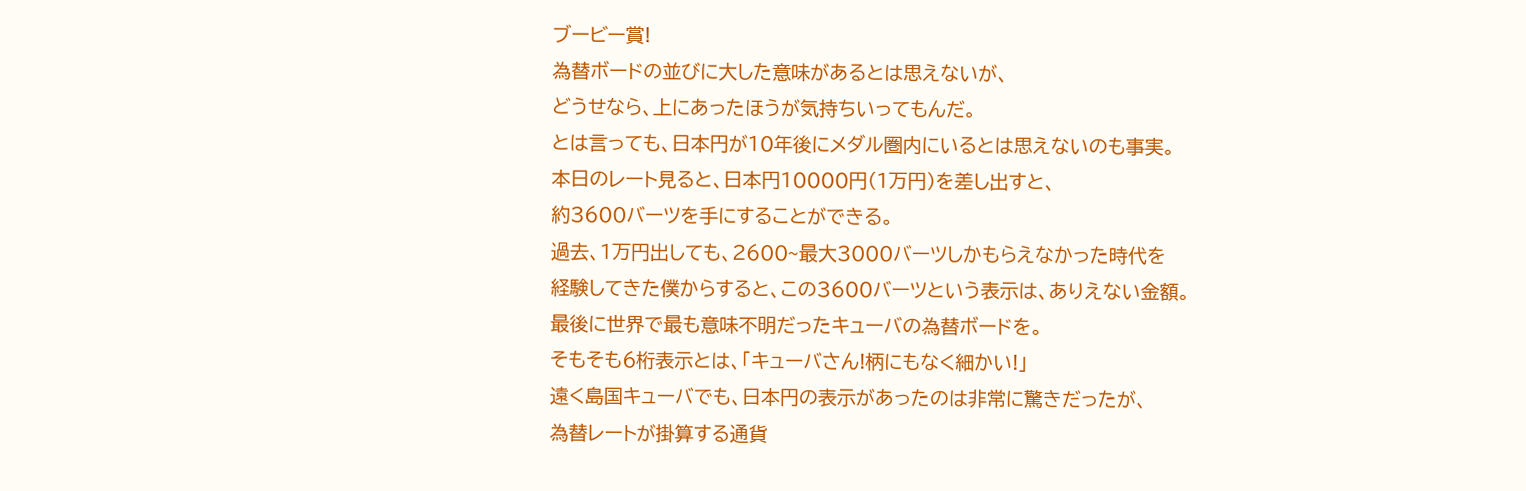ブービー賞!
為替ボードの並びに大した意味があるとは思えないが、
どうせなら、上にあったほうが気持ちいってもんだ。
とは言っても、日本円が10年後にメダル圏内にいるとは思えないのも事実。
本日のレート見ると、日本円10000円(1万円)を差し出すと、
約3600バーツを手にすることができる。
過去、1万円出しても、2600~最大3000バーツしかもらえなかった時代を
経験してきた僕からすると、この3600バーツという表示は、ありえない金額。
最後に世界で最も意味不明だったキューバの為替ボードを。
そもそも6桁表示とは、「キューバさん!柄にもなく細かい!」
遠く島国キューバでも、日本円の表示があったのは非常に驚きだったが、
為替レートが掛算する通貨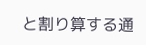と割り算する通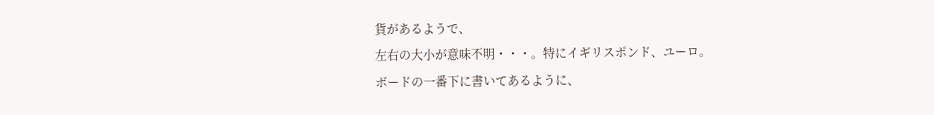貨があるようで、
左右の大小が意味不明・・・。特にイギリスポンド、ユーロ。
ボードの一番下に書いてあるように、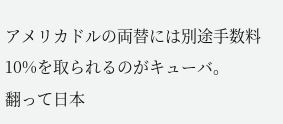アメリカドルの両替には別途手数料10%を取られるのがキューバ。
翻って日本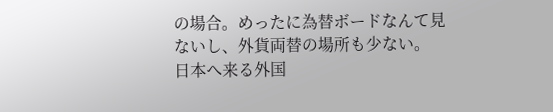の場合。めったに為替ボードなんて見ないし、外貨両替の場所も少ない。
日本へ来る外国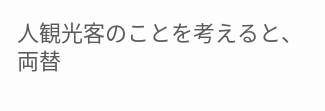人観光客のことを考えると、
両替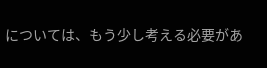については、もう少し考える必要があ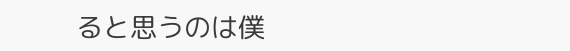ると思うのは僕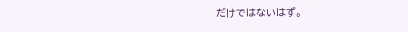だけではないはず。